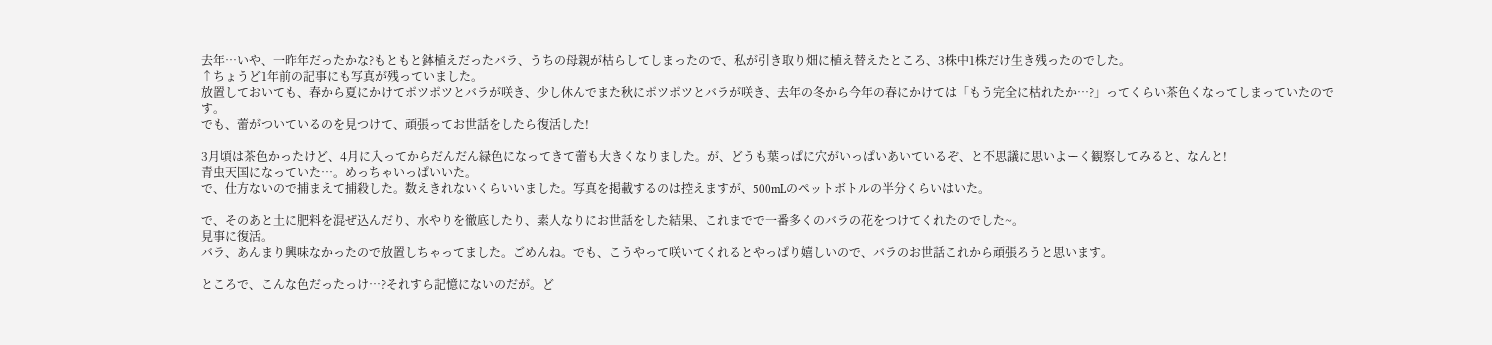去年…いや、一昨年だったかな?もともと鉢植えだったバラ、うちの母親が枯らしてしまったので、私が引き取り畑に植え替えたところ、3株中1株だけ生き残ったのでした。
↑ちょうど1年前の記事にも写真が残っていました。
放置しておいても、春から夏にかけてポツポツとバラが咲き、少し休んでまた秋にポツポツとバラが咲き、去年の冬から今年の春にかけては「もう完全に枯れたか…?」ってくらい茶色くなってしまっていたのです。
でも、蕾がついているのを見つけて、頑張ってお世話をしたら復活した!

3月頃は茶色かったけど、4月に入ってからだんだん緑色になってきて蕾も大きくなりました。が、どうも葉っぱに穴がいっぱいあいているぞ、と不思議に思いよーく観察してみると、なんと!
青虫天国になっていた…。めっちゃいっぱいいた。
で、仕方ないので捕まえて捕殺した。数えきれないくらいいました。写真を掲載するのは控えますが、500mLのペットボトルの半分くらいはいた。

で、そのあと土に肥料を混ぜ込んだり、水やりを徹底したり、素人なりにお世話をした結果、これまでで一番多くのバラの花をつけてくれたのでした~。
見事に復活。
バラ、あんまり興味なかったので放置しちゃってました。ごめんね。でも、こうやって咲いてくれるとやっぱり嬉しいので、バラのお世話これから頑張ろうと思います。

ところで、こんな色だったっけ…?それすら記憶にないのだが。ど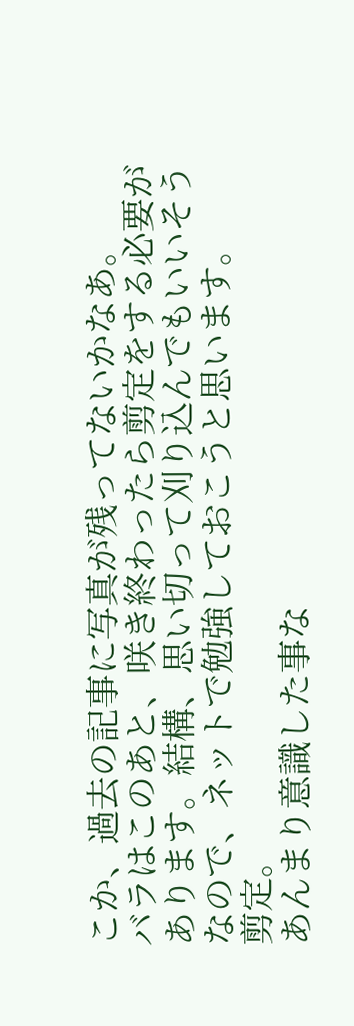こか、過去の記事に写真が残ってないかなあ。
バラはこのあと、咲き終わったら剪定をする必要があります。結構、思い切って刈り込んでもいいそうなので、ネットで勉強しておこうと思います。
剪定。
あんまり意識した事な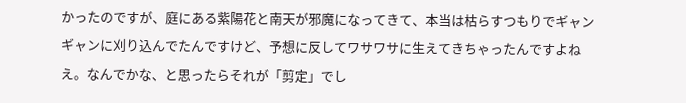かったのですが、庭にある紫陽花と南天が邪魔になってきて、本当は枯らすつもりでギャンギャンに刈り込んでたんですけど、予想に反してワサワサに生えてきちゃったんですよねえ。なんでかな、と思ったらそれが「剪定」でし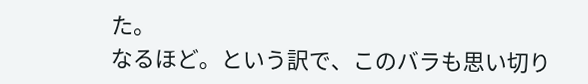た。
なるほど。という訳で、このバラも思い切り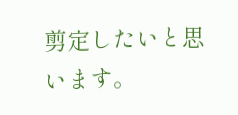剪定したいと思います。